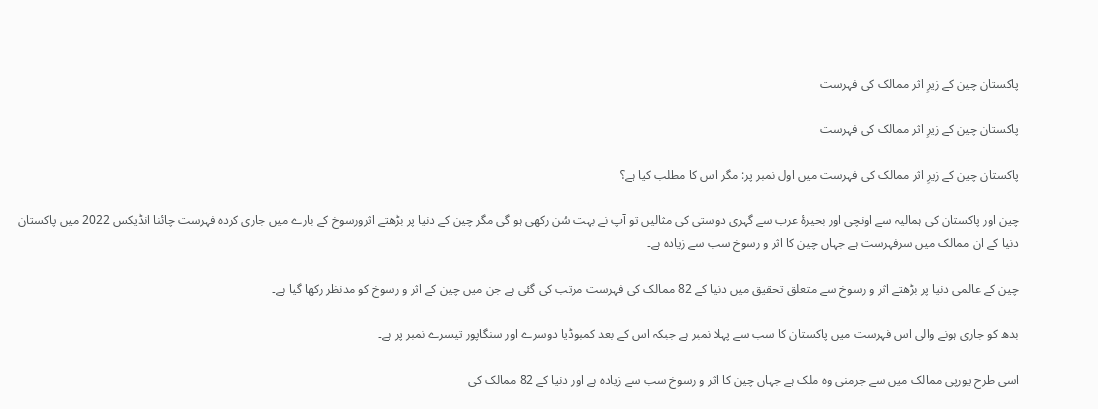پاکستان چین کے زیرِ اثر ممالک کی فہرست

پاکستان چین کے زیرِ اثر ممالک کی فہرست

پاکستان چین کے زیرِ اثر ممالک کی فہرست میں اول نمبر پر: مگر اس کا مطلب کیا ہے؟

چین اور پاکستان کی ہمالیہ سے اونچی اور بحیرۂ عرب سے گہری دوستی کی مثالیں تو آپ نے بہت سُن رکھی ہو گی مگر چین کے دنیا پر بڑھتے اثرورسوخ کے بارے میں جاری کردہ فہرست چائنا انڈیکس 2022 میں پاکستان دنیا کے ان ممالک میں سرفہرست ہے جہاں چین کا اثر و رسوخ سب سے زیادہ ہے۔

چین کے عالمی دنیا پر بڑھتے اثر و رسوخ سے متعلق تحقیق میں دنیا کے 82 ممالک کی فہرست مرتب کی گئی ہے جن میں چین کے اثر و رسوخ کو مدنظر رکھا گیا ہے۔

بدھ کو جاری ہونے والی اس فہرست میں پاکستان کا سب سے پہلا نمبر ہے جبکہ اس کے بعد کمبوڈیا دوسرے اور سنگاپور تیسرے نمبر پر ہے۔

اسی طرح یورپی ممالک میں سے جرمنی وہ ملک ہے جہاں چین کا اثر و رسوخ سب سے زیادہ ہے اور دنیا کے 82 ممالک کی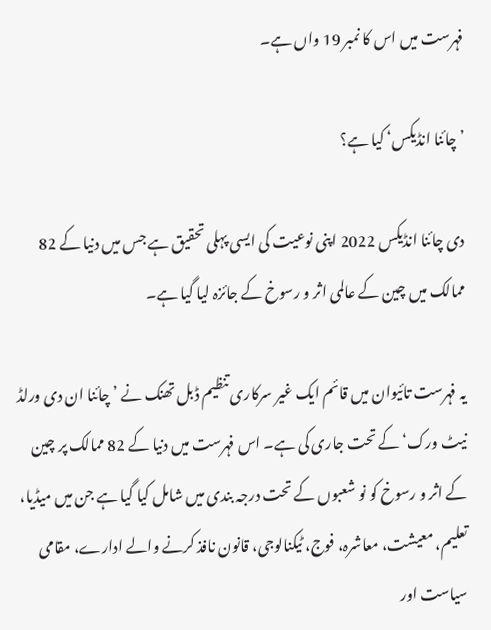فہرست میں اس کا نمبر 19 واں ہے۔

’چائنا انڈیکس‘ کیا ہے؟

دی چائنا انڈیکس 2022 اپنی نوعیت کی ایسی پہلی تحقیق ہے جس میں دنیا کے 82 ممالک میں چین کے عالمی اثر و رسوخ کے جائزہ لیا گیا ہے۔

یہ فہرست تائیوان میں قائم ایک غیر سرکاری تنظیم ڈبل تھنک نے ’چائنا ان دی ورلڈ نیٹ ورک‘ کے تحت جاری کی ہے۔ اس فہرست میں دنیا کے 82 ممالک پر چین کے اثر و رسوخ کو نو شعبوں کے تحت درجہ بندی میں شامل کیا گیا ہے جن میں میڈیا، تعلیم، معیشت، معاشرہ، فوج، ٹیکنالوجی، قانون نافذ کرنے والے ادارے، مقامی سیاست اور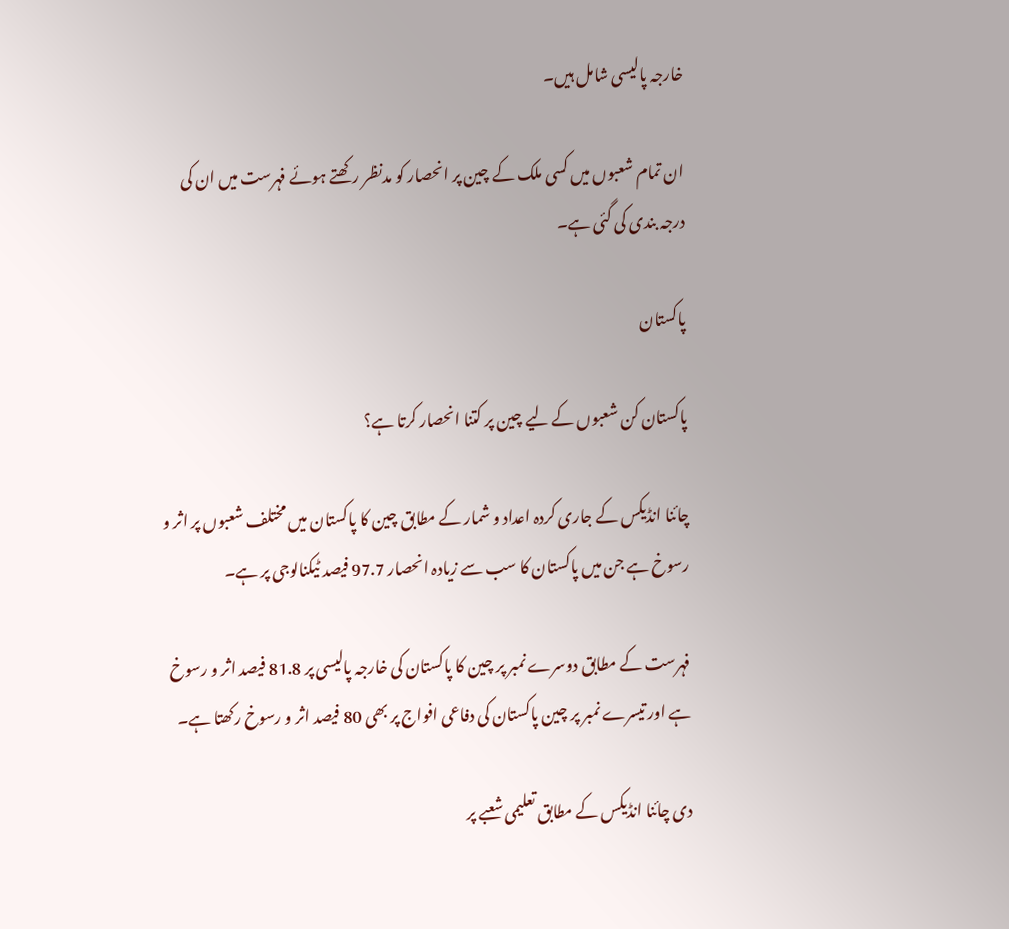خارجہ پالیسی شامل ہیں۔

ان تمام شعبوں میں کسی ملک کے چین پر انحصار کو مدنظر رکھتے ہوئے فہرست میں ان کی درجہ بندی کی گئی ہے۔

پاکستان

پاکستان کن شعبوں کے لیے چین پر کتنا انحصار کرتا ہے؟

چائنا انڈیکس کے جاری کردہ اعداد و شمار کے مطابق چین کا پاکستان میں مختلف شعبوں پر اثر و رسوخ ہے جن میں پاکستان کا سب سے زیادہ انحصار 97.7 فیصد ٹیکنالوجی پر ہے۔

فہرست کے مطابق دوسرے نمبر پر چین کا پاکستان کی خارجہ پالیسی پر 81.8 فیصد اثر و رسوخ ہے اور تیسرے نمبر پر چین پاکستان کی دفاعی افواج پر بھی 80 فیصد اثر و رسوخ رکھتا ہے۔

دی چائنا انڈیکس کے مطابق تعلیمی شعبے پر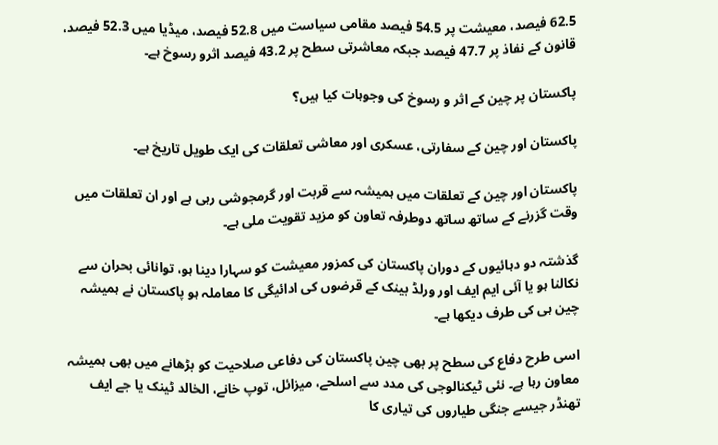62.5 فیصد، معیشت پر 54.5 فیصد مقامی سیاست میں 52.8 فیصد، میڈیا میں 52.3 فیصد، قانون کے نفاذ پر 47.7 فیصد جبکہ معاشرتی سطح پر 43.2 فیصد اثرو رسوخ ہے۔

پاکستان پر چین کے اثر و رسوخ کی وجوہات کیا ہیں؟

پاکستان اور چین کے سفارتی، عسکری اور معاشی تعلقات کی ایک طویل تاریخ ہے۔

پاکستان اور چین کے تعلقات میں ہمیشہ سے قربت اور گرمجوشی رہی ہے اور ان تعلقات میں وقت گزرنے کے ساتھ ساتھ دوطرفہ تعاون کو مزید تقویت ملی ہے۔

گذشتہ دو دہائیوں کے دوران پاکستان کی کمزور معیشت کو سہارا دینا ہو، توانائی بحران سے نکالنا ہو یا آئی ایم ایف اور ورلڈ بینک کے قرضوں کی ادائیگی کا معاملہ ہو پاکستان نے ہمیشہ چین ہی کی طرف دیکھا ہے۔

اسی طرح دفاع کی سطح پر بھی چین پاکستان کی دفاعی صلاحیت کو بڑھانے میں بھی ہمیشہ معاون رہا ہے۔ نئی ٹیکنالوجی کی مدد سے اسلحے، میزائل، توپ خانے، الخالد ٹینک یا جے ایف تھنڈر جیسے جنگی طیاروں کی تیاری کا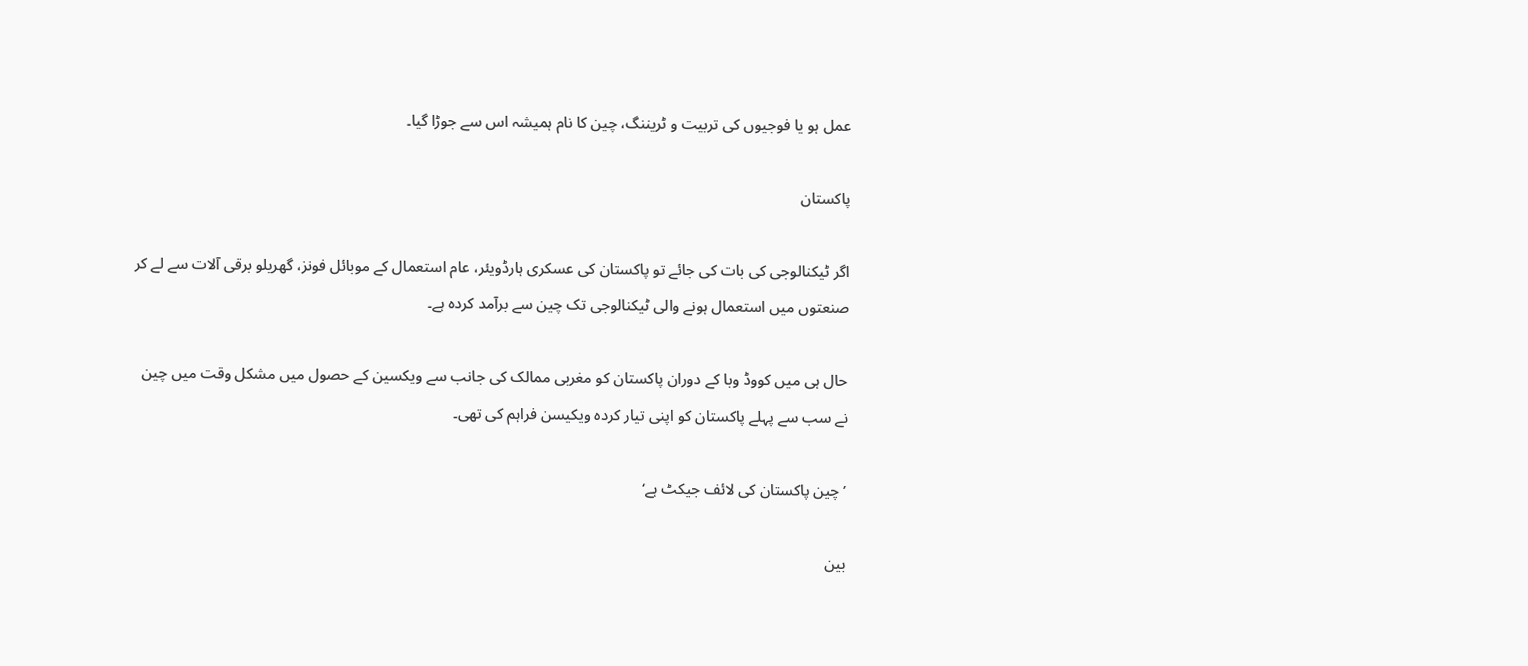عمل ہو یا فوجیوں کی تربیت و ٹریننگ، چین کا نام ہمیشہ اس سے جوڑا گیا۔

پاکستان

اگر ٹیکنالوجی کی بات کی جائے تو پاکستان کی عسکری ہارڈویئر، عام استعمال کے موبائل فونز، گھریلو برقی آلات سے لے کر صنعتوں میں استعمال ہونے والی ٹیکنالوجی تک چین سے برآمد کردہ ہے۔

حال ہی میں کووڈ وبا کے دوران پاکستان کو مغربی ممالک کی جانب سے ویکسین کے حصول میں مشکل وقت میں چین نے سب سے پہلے پاکستان کو اپنی تیار کردہ ویکیسن فراہم کی تھی۔

’چین پاکستان کی لائف جیکٹ ہے‘

بین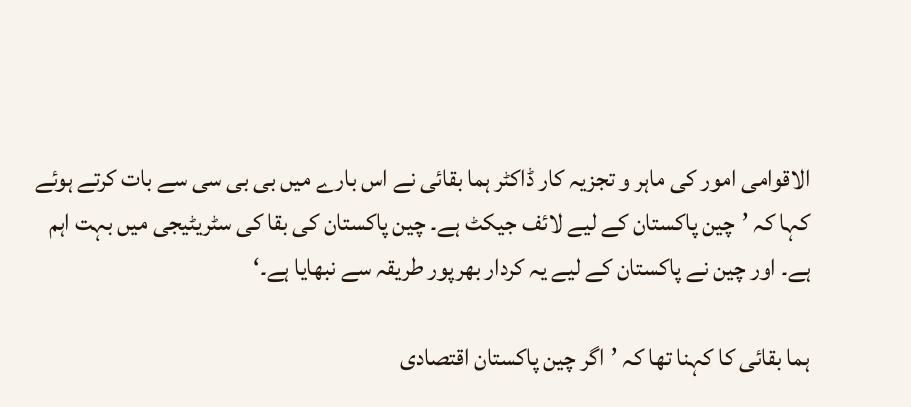الاقوامی امور کی ماہر و تجزیہ کار ڈاکٹر ہما بقائی نے اس بارے میں بی بی سی سے بات کرتے ہوئے کہا کہ ’چین پاکستان کے لیے لائف جیکٹ ہے۔ چین پاکستان کی بقا کی سٹریٹیجی میں بہت اہم ہے۔ اور چین نے پاکستان کے لیے یہ کردار بھرپور طریقہ سے نبھایا ہے۔‘

ہما بقائی کا کہنا تھا کہ ’اگر چین پاکستان اقتصادی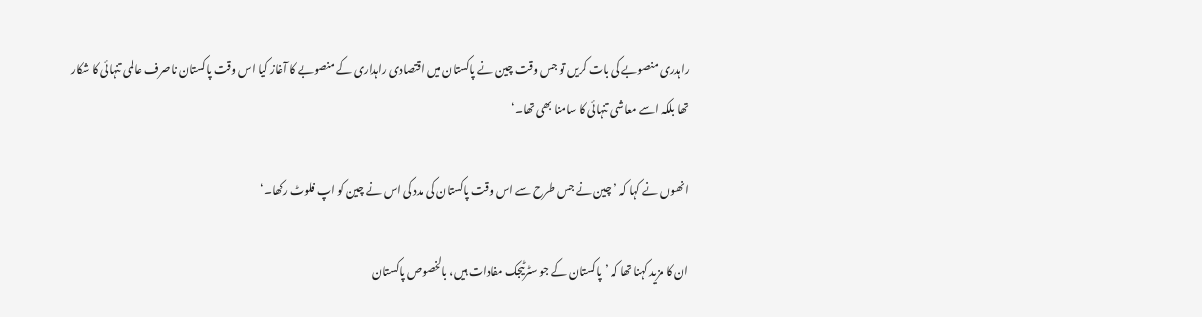راہدری منصوبے کی بات کریں تو جس وقت چین نے پاکستان میں اقتصادی راہداری کے منصوبے کا آغاز کیا اس وقت پاکستان ناصرف عالمی تنہائی کا شکار تھا بلکہ اسے معاشی تنہائی کا سامنا بھی تھا۔‘

انھوں نے کہا کہ ’چین نے جس طرح سے اس وقت پاکستان کی مدد کی اس نے چین کو اپ فلوٹ رکھا۔‘

ان کا مزید کہنا تھا کہ ’پاکستان کے جو سٹرٹیجک مفادات ہیں، بالخصوص پاکستان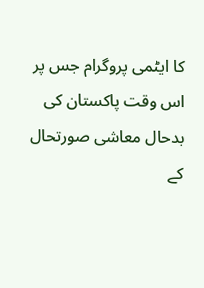کا ایٹمی پروگرام جس پر اس وقت پاکستان کی بدحال معاشی صورتحال کے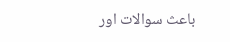باعث سوالات اور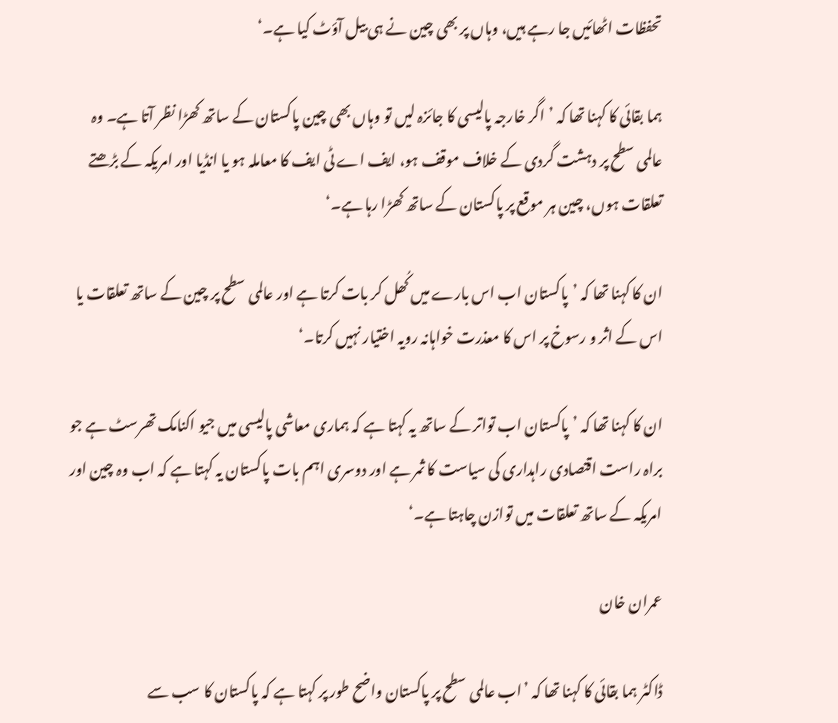تحفظات اٹھائیں جا رہے ہیں، وہاں پر بھی چین نے ہی بیل آؤٹ کیا ہے۔‘

ہما بقائی کا کہنا تھا کہ ’اگر خارجہ پالیسی کا جائزہ لیں تو وہاں بھی چین پاکستان کے ساتھ کھڑا نظر آتا ہے۔ وہ عالمی سطح پر دہشت گردی کے خلاف موقف ہو، ایف اے ٹی ایف کا معاملہ ہو یا انڈیا اور امریکہ کے بڑھتے تعلقات ہوں، چین ہر موقع پر پاکستان کے ساتھ کھڑا رہا ہے۔‘

ان کا کہنا تھا کہ ’پاکستان اب اس بارے میں کُھل کر بات کرتا ہے اور عالمی سطح پر چین کے ساتھ تعلقات یا اس کے اثر و رسوخ پر اس کا معذرت خواہانہ رویہ اختیار نہیں کرتا۔‘

ان کا کہنا تھا کہ ’پاکستان اب تواتر کے ساتھ یہ کہتا ہے کہ ہماری معاشی پالیسی میں جیو اکنامک تھرسٹ ہے جو براہ راست اقتصادی راہداری کی سیاست کا ثمر ہے اور دوسری اہم بات پاکستان یہ کہتا ہے کہ اب وہ چین اور امریکہ کے ساتھ تعلقات میں توازن چاہتا ہے۔‘

عمران خان

ڈاکٹر ہما بقائی کا کہنا تھا کہ ’اب عالمی سطح پر پاکستان واضح طور پر کہتا ہے کہ پاکستان کا سب سے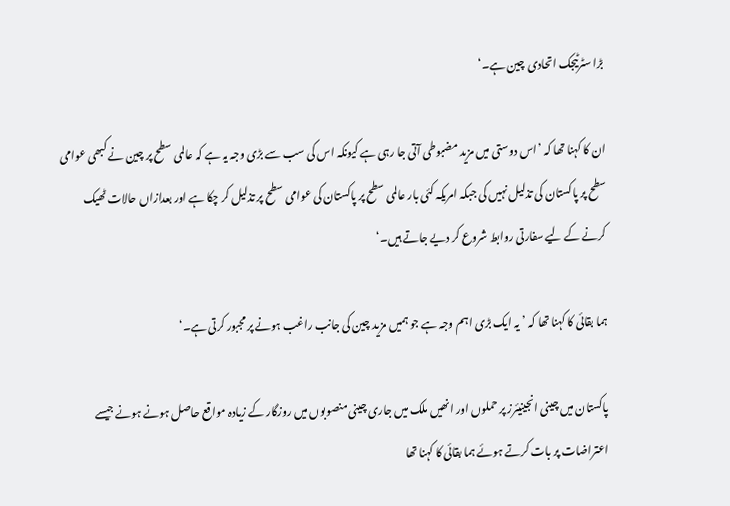بڑا سٹرٹیجک اتحادی چین ہے۔‘

ان کا کہنا تھا کہ ’اس دوستی میں مزید مضبوطی آتی جا رہی ہے کیونکہ اس کی سب سے بڑی وجہ یہ ہے کہ عالمی سطح پر چین نے کبھی عوامی سطح پر پاکستان کی تذلیل نہیں کی جبکہ امریکہ کئی بار عالمی سطح پر پاکستان کی عوامی سطح پر تذلیل کر چکا ہے اور بعدازاں حالات ٹھیک کرنے کے لیے سفارتی روابط شروع کر دیے جاتے ہیں۔‘

ہما بقائی کا کہنا تھا کہ ’یہ ایک بڑی اہم وجہ ہے جو ہمیں مزید چین کی جانب راغب ہونے پر مجبور کرتی ہے۔‘

پاکستان میں چینی انجینیئرز پر حملوں اور انھیں ملک میں جاری چینی منصوبوں میں روزگار کے زیادہ مواقع حاصل ہونے ہونے جیسے اعتراضات پر بات کرتے ہوئے ہما بقائی کا کہنا تھا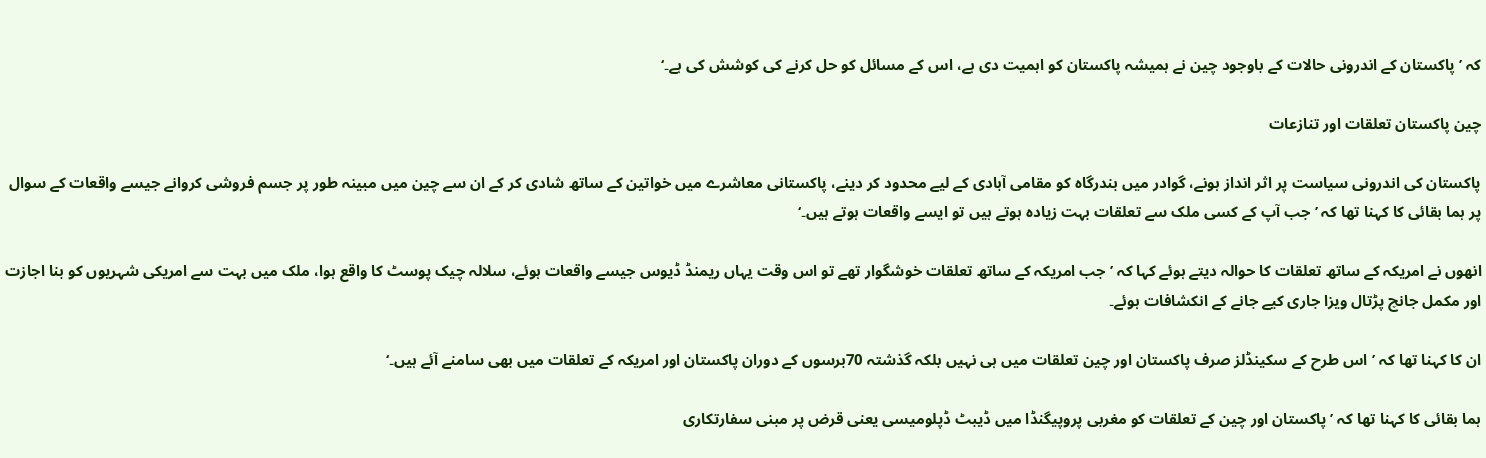کہ ’پاکستان کے اندرونی حالات کے باوجود چین نے ہمیشہ پاکستان کو اہمیت دی ہے، اس کے مسائل کو حل کرنے کی کوشش کی ہے۔‘

چین پاکستان تعلقات اور تنازعات

پاکستان کی اندرونی سیاست پر اثر انداز ہونے، گوادر میں بندرگاہ کو مقامی آبادی کے لیے محدود کر دینے، پاکستانی معاشرے میں خواتین کے ساتھ شادی کر کے ان سے چین میں مبینہ طور پر جسم فروشی کروانے جیسے واقعات کے سوال پر ہما بقائی کا کہنا تھا کہ ’جب آپ کے کسی ملک سے تعلقات بہت زیادہ ہوتے ہیں تو ایسے واقعات ہوتے ہیں۔‘

انھوں نے امریکہ کے ساتھ تعلقات کا حوالہ دیتے ہوئے کہا کہ ’جب امریکہ کے ساتھ تعلقات خوشگوار تھے تو اس وقت یہاں ریمنڈ ڈیوس جیسے واقعات ہوئے، سلالہ چیک پوسٹ کا واقع ہوا، ملک میں بہت سے امریکی شہریوں کو بنا اجازت اور مکمل جانچ پڑتال ویزا جاری کیے جانے کے انکشافات ہوئے۔

ان کا کہنا تھا کہ ’اس طرح کے سکینڈلز صرف پاکستان اور چین تعلقات میں ہی نہیں بلکہ گذشتہ 70برسوں کے دوران پاکستان اور امریکہ کے تعلقات میں بھی سامنے آئے ہیں۔‘

ہما بقائی کا کہنا تھا کہ ’پاکستان اور چین کے تعلقات کو مغربی پروپیگنڈا میں ڈیبٹ ڈپلومیسی یعنی قرض پر مبنی سفارتکاری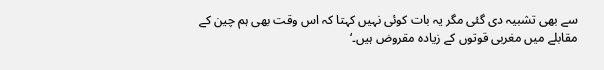سے بھی تشبیہ دی گئی مگر یہ بات کوئی نہیں کہتا کہ اس وقت بھی ہم چین کے مقابلے میں مغربی قوتوں کے زیادہ مقروض ہیں۔‘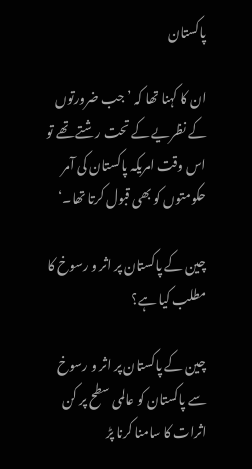پاکستان

ان کا کہنا تھا کہ ’جب ضرورتوں کے نظریے کے تحت رشتے تھے تو اس وقت امریکہ پاکستان کی آمر حکومتوں کو بھی قبول کرتا تھا۔‘

چین کے پاکستان پر اثر و رسوخ کا مطلب کیا ہے؟

چین کے پاکستان پر اثر و رسوخ سے پاکستان کو عالمی سطح پر کن اثرات کا سامنا کرنا پڑ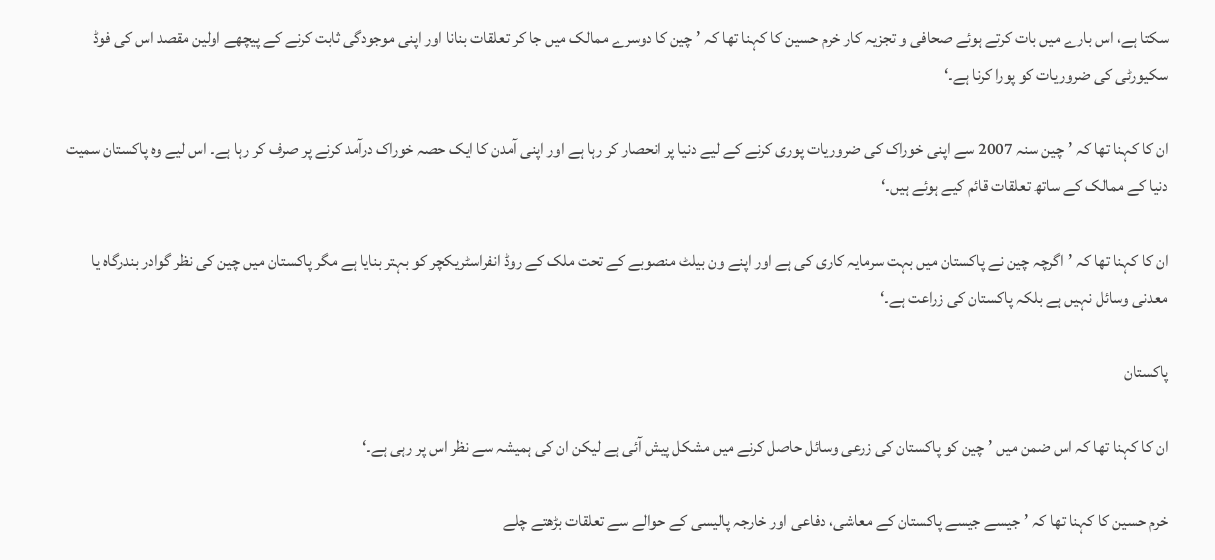سکتا ہے، اس بارے میں بات کرتے ہوئے صحافی و تجزیہ کار خرم حسین کا کہنا تھا کہ ’چین کا دوسرے ممالک میں جا کر تعلقات بنانا اور اپنی موجودگی ثابت کرنے کے پیچھے اولین مقصد اس کی فوڈ سکیورٹی کی ضروریات کو پورا کرنا ہے۔‘

ان کا کہنا تھا کہ ’چین سنہ 2007 سے اپنی خوراک کی ضروریات پوری کرنے کے لیے دنیا پر انحصار کر رہا ہے اور اپنی آمدن کا ایک حصہ خوراک درآمد کرنے پر صرف کر رہا ہے۔ اس لیے وہ پاکستان سمیت دنیا کے ممالک کے ساتھ تعلقات قائم کیے ہوئے ہیں۔‘

ان کا کہنا تھا کہ ’اگرچہ چین نے پاکستان میں بہت سرمایہ کاری کی ہے اور اپنے ون بیلٹ منصوبے کے تحت ملک کے روڈ انفراسٹریکچر کو بہتر بنایا ہے مگر پاکستان میں چین کی نظر گوادر بندرگاہ یا معدنی وسائل نہیں ہے بلکہ پاکستان کی زراعت ہے۔‘

پاکستان

ان کا کہنا تھا کہ اس ضمن میں ’چین کو پاکستان کی زرعی وسائل حاصل کرنے میں مشکل پیش آئی ہے لیکن ان کی ہمیشہ سے نظر اس پر رہی ہے۔‘

خرم حسین کا کہنا تھا کہ ’جیسے جیسے پاکستان کے معاشی، دفاعی اور خارجہ پالیسی کے حوالے سے تعلقات بڑھتے چلے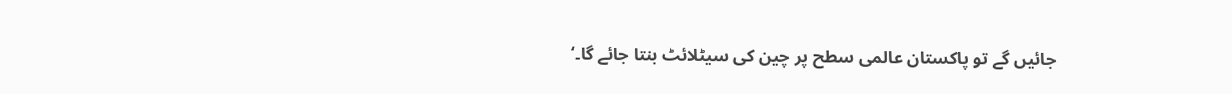جائیں گے تو پاکستان عالمی سطح پر چین کی سیٹلائٹ بنتا جائے گا۔‘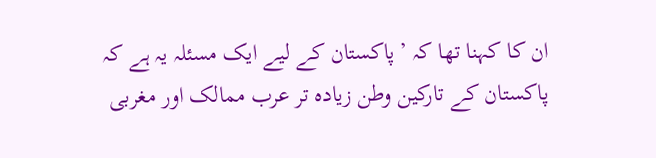ان کا کہنا تھا کہ ’پاکستان کے لیے ایک مسئلہ یہ ہے کہ پاکستان کے تارکین وطن زیادہ تر عرب ممالک اور مغربی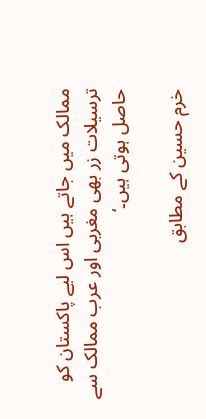ممالک میں جاتے ہیں اس لیے پاکستان کو ترسیلات زر بھی مغربی اور عرب ممالک سے حاصل ہوتی ہیں۔‘

خرم حسین کے مطابق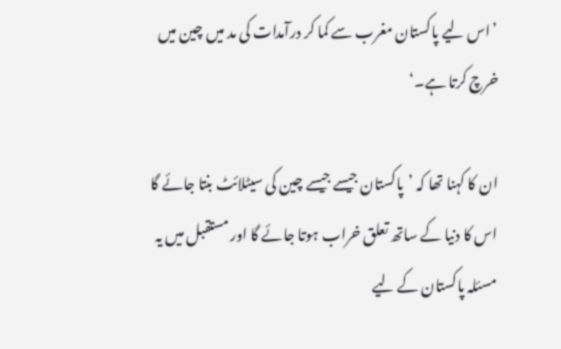’اس لیے پاکستان مغرب سے کما کر درآمدات کی مد میں چین میں خرچ کرتا ہے۔‘

ان کا کہنا تھا کہ ’پاکستان جیسے جیسے چین کی سیٹلائٹ بنتا جائے گا اس کا دنیا کے ساتھ تعلق خراب ہوتا جائے گا اور مستقبل میں یہ مسئلہ پاکستان کے لیے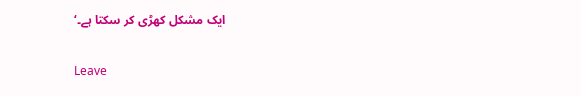ایک مشکل کھڑی کر سکتا ہے۔‘

Leave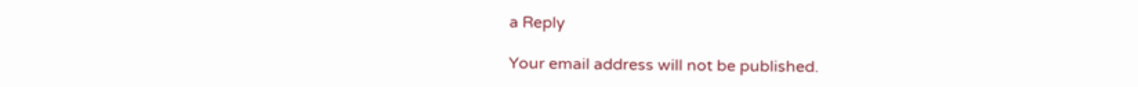a Reply

Your email address will not be published.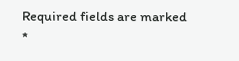Required fields are marked *